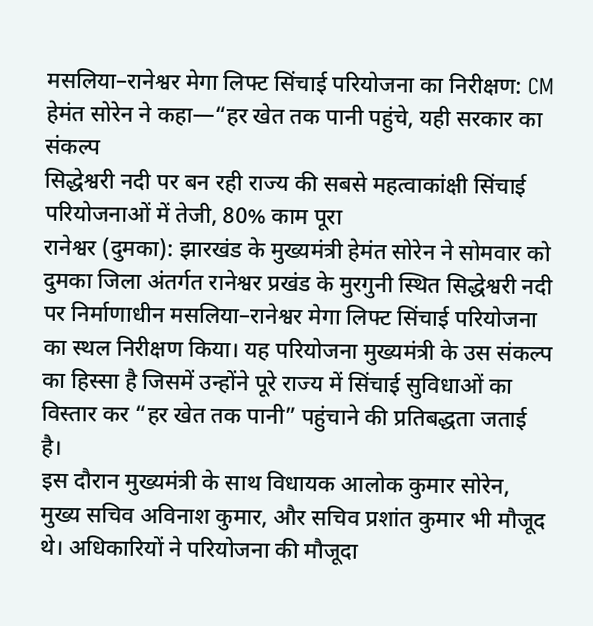मसलिया–रानेश्वर मेगा लिफ्ट सिंचाई परियोजना का निरीक्षण: CM हेमंत सोरेन ने कहा—“हर खेत तक पानी पहुंचे, यही सरकार का संकल्प
सिद्धेश्वरी नदी पर बन रही राज्य की सबसे महत्वाकांक्षी सिंचाई परियोजनाओं में तेजी, 80% काम पूरा
रानेश्वर (दुमका): झारखंड के मुख्यमंत्री हेमंत सोरेन ने सोमवार को दुमका जिला अंतर्गत रानेश्वर प्रखंड के मुरगुनी स्थित सिद्धेश्वरी नदी पर निर्माणाधीन मसलिया–रानेश्वर मेगा लिफ्ट सिंचाई परियोजना का स्थल निरीक्षण किया। यह परियोजना मुख्यमंत्री के उस संकल्प का हिस्सा है जिसमें उन्होंने पूरे राज्य में सिंचाई सुविधाओं का विस्तार कर “हर खेत तक पानी” पहुंचाने की प्रतिबद्धता जताई है।
इस दौरान मुख्यमंत्री के साथ विधायक आलोक कुमार सोरेन, मुख्य सचिव अविनाश कुमार, और सचिव प्रशांत कुमार भी मौजूद थे। अधिकारियों ने परियोजना की मौजूदा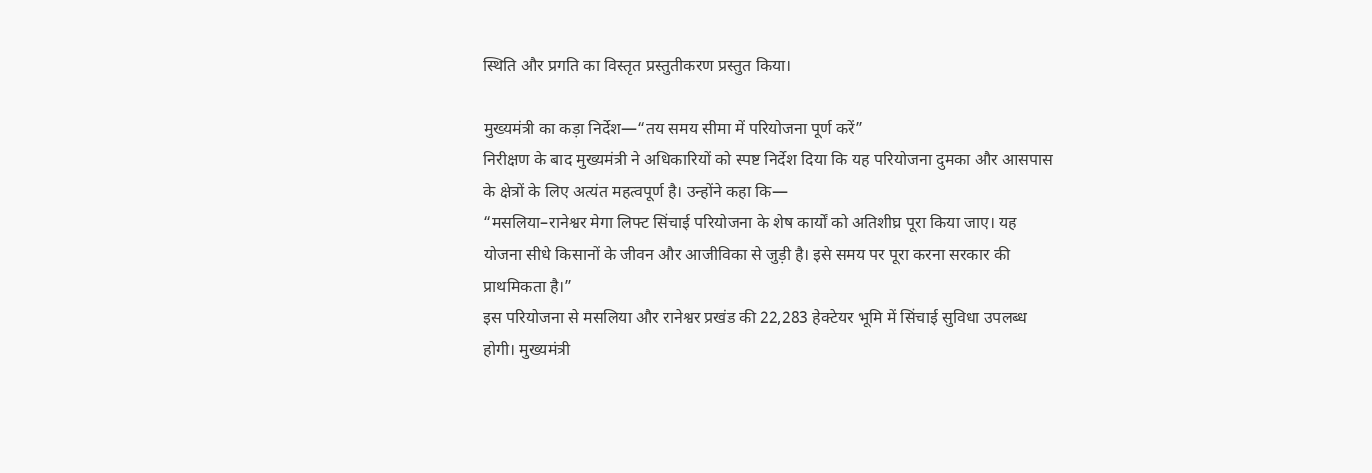स्थिति और प्रगति का विस्तृत प्रस्तुतीकरण प्रस्तुत किया।

मुख्यमंत्री का कड़ा निर्देश—“तय समय सीमा में परियोजना पूर्ण करें”
निरीक्षण के बाद मुख्यमंत्री ने अधिकारियों को स्पष्ट निर्देश दिया कि यह परियोजना दुमका और आसपास के क्षेत्रों के लिए अत्यंत महत्वपूर्ण है। उन्होंने कहा कि—
“मसलिया–रानेश्वर मेगा लिफ्ट सिंचाई परियोजना के शेष कार्यों को अतिशीघ्र पूरा किया जाए। यह योजना सीधे किसानों के जीवन और आजीविका से जुड़ी है। इसे समय पर पूरा करना सरकार की प्राथमिकता है।”
इस परियोजना से मसलिया और रानेश्वर प्रखंड की 22,283 हेक्टेयर भूमि में सिंचाई सुविधा उपलब्ध होगी। मुख्यमंत्री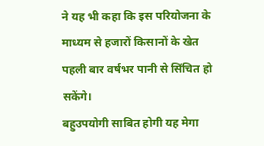ने यह भी कहा कि इस परियोजना के माध्यम से हजारों किसानों के खेत पहली बार वर्षभर पानी से सिंचित हो सकेंगे।
बहुउपयोगी साबित होगी यह मेगा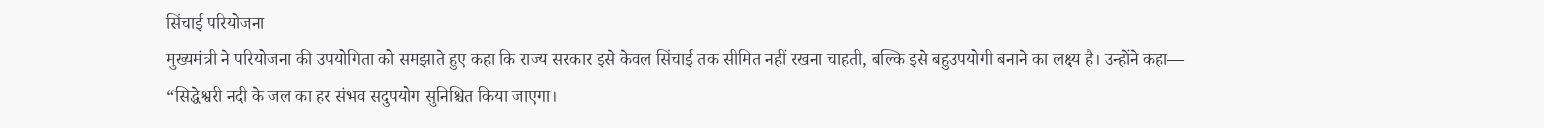सिंचाई परियोजना
मुख्यमंत्री ने परियोजना की उपयोगिता को समझाते हुए कहा कि राज्य सरकार इसे केवल सिंचाई तक सीमित नहीं रखना चाहती, बल्कि इसे बहुउपयोगी बनाने का लक्ष्य है। उन्होंने कहा—
“सिद्धेश्वरी नदी के जल का हर संभव सदुपयोग सुनिश्चित किया जाएगा।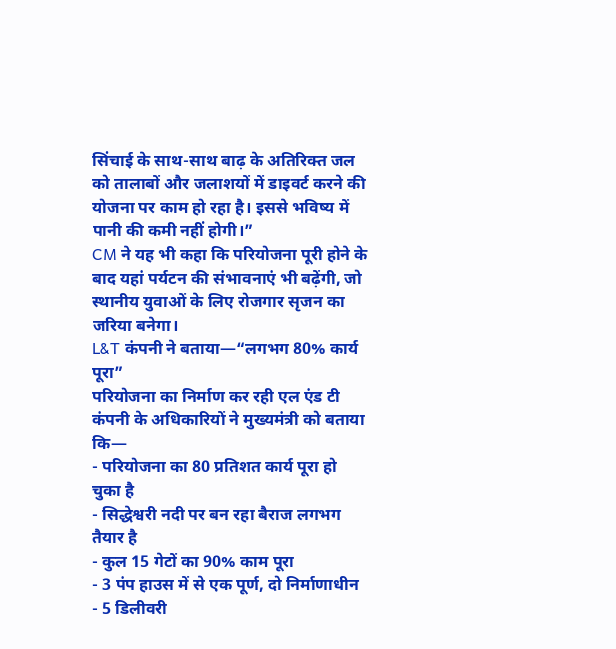सिंचाई के साथ-साथ बाढ़ के अतिरिक्त जल को तालाबों और जलाशयों में डाइवर्ट करने की योजना पर काम हो रहा है। इससे भविष्य में पानी की कमी नहीं होगी।”
CM ने यह भी कहा कि परियोजना पूरी होने के बाद यहां पर्यटन की संभावनाएं भी बढ़ेंगी, जो स्थानीय युवाओं के लिए रोजगार सृजन का जरिया बनेगा।
L&T कंपनी ने बताया—“लगभग 80% कार्य पूरा”
परियोजना का निर्माण कर रही एल एंड टी कंपनी के अधिकारियों ने मुख्यमंत्री को बताया कि—
- परियोजना का 80 प्रतिशत कार्य पूरा हो चुका है
- सिद्धेश्वरी नदी पर बन रहा बैराज लगभग तैयार है
- कुल 15 गेटों का 90% काम पूरा
- 3 पंप हाउस में से एक पूर्ण, दो निर्माणाधीन
- 5 डिलीवरी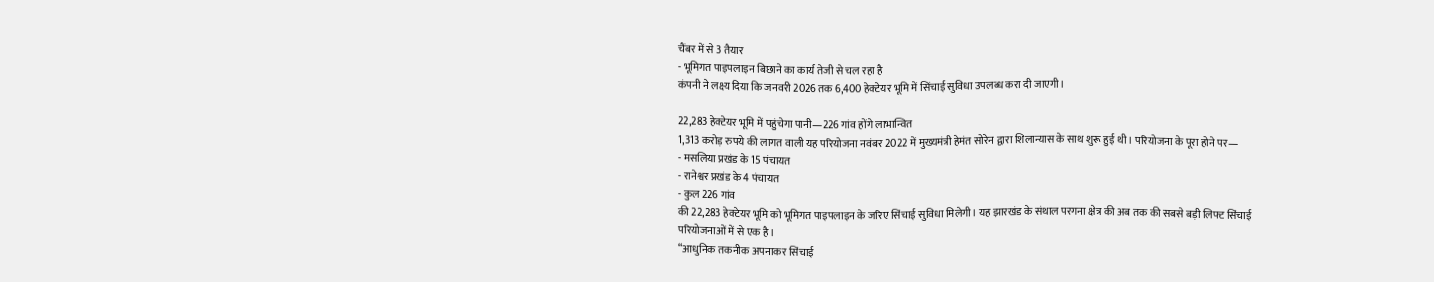चैंबर में से 3 तैयार
- भूमिगत पाइपलाइन बिछाने का कार्य तेजी से चल रहा है
कंपनी ने लक्ष्य दिया कि जनवरी 2026 तक 6,400 हेक्टेयर भूमि में सिंचाई सुविधा उपलब्ध करा दी जाएगी।

22,283 हेक्टेयर भूमि में पहुंचेगा पानी—226 गांव होंगे लाभान्वित
1,313 करोड़ रुपये की लागत वाली यह परियोजना नवंबर 2022 में मुख्यमंत्री हेमंत सोरेन द्वारा शिलान्यास के साथ शुरू हुई थी। परियोजना के पूरा होने पर—
- मसलिया प्रखंड के 15 पंचायत
- रानेश्वर प्रखंड के 4 पंचायत
- कुल 226 गांव
की 22,283 हेक्टेयर भूमि को भूमिगत पाइपलाइन के जरिए सिंचाई सुविधा मिलेगी। यह झारखंड के संथाल परगना क्षेत्र की अब तक की सबसे बड़ी लिफ्ट सिंचाई परियोजनाओं में से एक है।
“आधुनिक तकनीक अपनाकर सिंचाई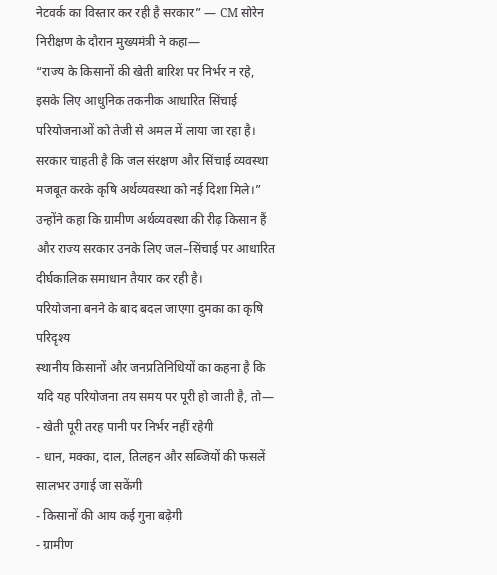नेटवर्क का विस्तार कर रही है सरकार” — CM सोरेन
निरीक्षण के दौरान मुख्यमंत्री ने कहा—
“राज्य के किसानों की खेती बारिश पर निर्भर न रहे, इसके लिए आधुनिक तकनीक आधारित सिंचाई परियोजनाओं को तेजी से अमल में लाया जा रहा है। सरकार चाहती है कि जल संरक्षण और सिंचाई व्यवस्था मजबूत करके कृषि अर्थव्यवस्था को नई दिशा मिले।”
उन्होंने कहा कि ग्रामीण अर्थव्यवस्था की रीढ़ किसान हैं और राज्य सरकार उनके लिए जल–सिंचाई पर आधारित दीर्घकालिक समाधान तैयार कर रही है।
परियोजना बनने के बाद बदल जाएगा दुमका का कृषि परिदृश्य
स्थानीय किसानों और जनप्रतिनिधियों का कहना है कि यदि यह परियोजना तय समय पर पूरी हो जाती है, तो—
- खेती पूरी तरह पानी पर निर्भर नहीं रहेगी
- धान, मक्का, दाल, तिलहन और सब्जियों की फसलें सालभर उगाई जा सकेंगी
- किसानों की आय कई गुना बढ़ेगी
- ग्रामीण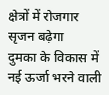क्षेत्रों में रोजगार सृजन बढ़ेगा
दुमका के विकास में नई ऊर्जा भरने वाली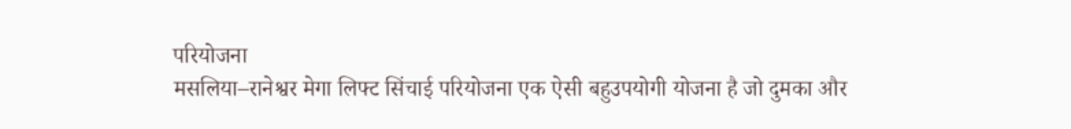परियोजना
मसलिया–रानेश्वर मेगा लिफ्ट सिंचाई परियोजना एक ऐसी बहुउपयोगी योजना है जो दुमका और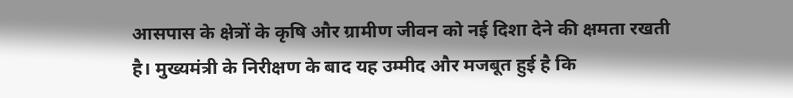आसपास के क्षेत्रों के कृषि और ग्रामीण जीवन को नई दिशा देने की क्षमता रखती है। मुख्यमंत्री के निरीक्षण के बाद यह उम्मीद और मजबूत हुई है कि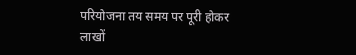परियोजना तय समय पर पूरी होकर लाखों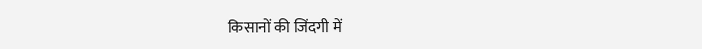किसानों की जिंदगी में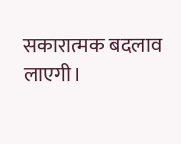सकारात्मक बदलाव लाएगी।